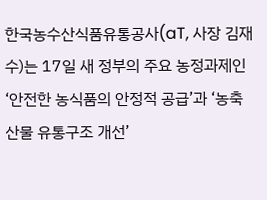한국농수산식품유통공사(aT, 사장 김재수)는 17일 새 정부의 주요 농정과제인 ‘안전한 농식품의 안정적 공급’과 ‘농축산물 유통구조 개선’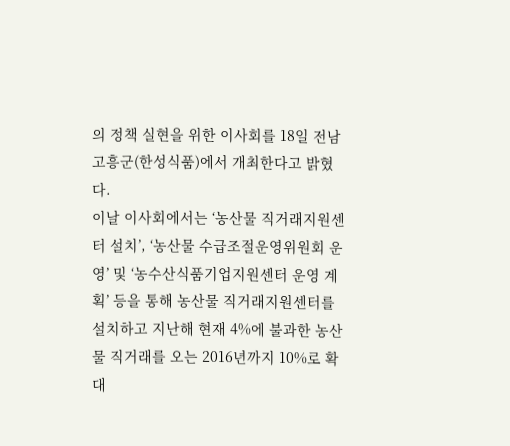의 정책 실현을 위한 이사회를 18일 전남 고흥군(한성식품)에서 개최한다고 밝혔다.
이날 이사회에서는 ‘농산물 직거래지원센터 설치’, ‘농산물 수급조절운영위원회 운영’ 및 ‘농수산식품기업지원센터 운영 계획’ 등을 통해 농산물 직거래지원센터를 설치하고 지난해 현재 4%에 불과한 농산물 직거래를 오는 2016년까지 10%로 확대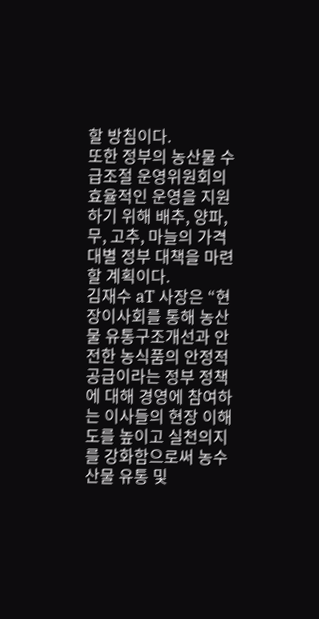할 방침이다.
또한 정부의 농산물 수급조절 운영위원회의 효율적인 운영을 지원하기 위해 배추, 양파, 무, 고추, 마늘의 가격대별 정부 대책을 마련할 계획이다.
김재수 aT 사장은 “현장이사회를 통해 농산물 유통구조개선과 안전한 농식품의 안정적 공급이라는 정부 정책에 대해 경영에 참여하는 이사들의 현장 이해도를 높이고 실천의지를 강화함으로써 농수산물 유통 및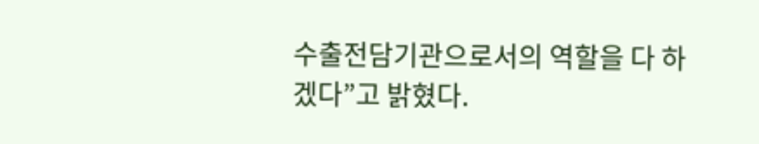수출전담기관으로서의 역할을 다 하겠다”고 밝혔다.